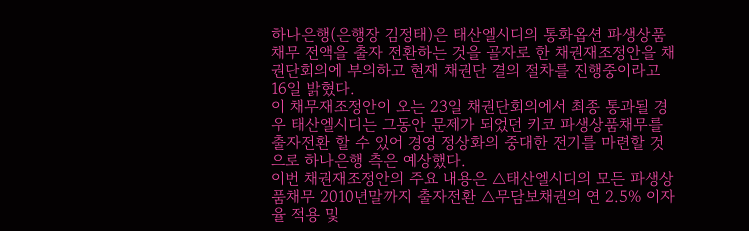하나은행(은행장 김정태)은 태산엘시디의 통화옵션 파생상품채무 전액을 출자 전환하는 것을 골자로 한 채권재조정안을 채권단회의에 부의하고 현재 채권단 결의 절차를 진행중이라고 16일 밝혔다.
이 채무재조정안이 오는 23일 채권단회의에서 최종 통과될 경우 태산엘시디는 그동안 문제가 되었던 키코 파생상품채무를 출자전환 할 수 있어 경영 정상화의 중대한 전기를 마련할 것으로 하나은행 측은 예상했다.
이번 채권재조정안의 주요 내용은 △태산엘시디의 모든 파생상품채무 2010년말까지 출자전환 △무담보채권의 연 2.5% 이자율 적용 및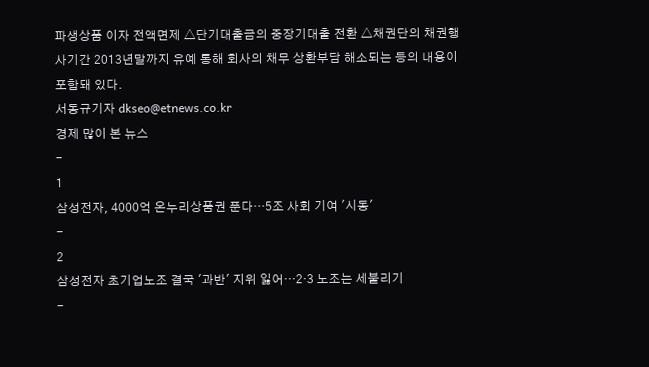파생상품 이자 전액면제 △단기대출금의 중장기대출 전환 △채권단의 채권행사기간 2013년말까지 유예 통해 회사의 채무 상환부담 해소되는 등의 내용이 포함돼 있다.
서동규기자 dkseo@etnews.co.kr
경제 많이 본 뉴스
-
1
삼성전자, 4000억 온누리상품권 푼다…5조 사회 기여 '시동'
-
2
삼성전자 초기업노조 결국 '과반' 지위 잃어…2·3 노조는 세불리기
-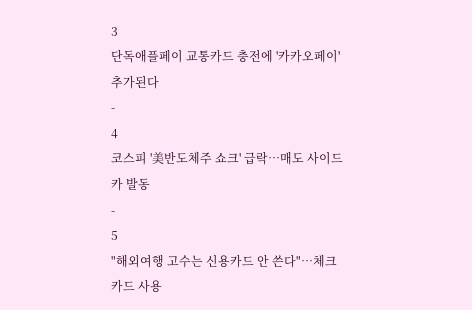3
단독애플페이 교통카드 충전에 '카카오페이' 추가된다
-
4
코스피 '美반도체주 쇼크' 급락…매도 사이드카 발동
-
5
"해외여행 고수는 신용카드 안 쓴다"…체크카드 사용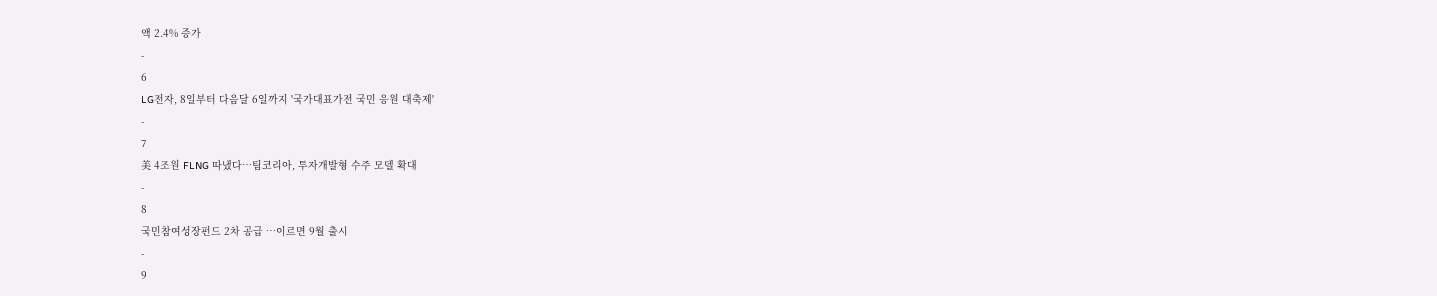액 2.4% 증가
-
6
LG전자, 8일부터 다음달 6일까지 '국가대표가전 국민 응원 대축제'
-
7
美 4조원 FLNG 따냈다…팀코리아, 투자개발형 수주 모델 확대
-
8
국민참여성장펀드 2차 공급 …이르면 9월 출시
-
9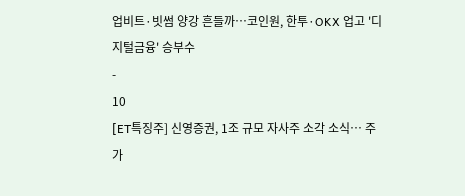업비트·빗썸 양강 흔들까…코인원, 한투·OKX 업고 '디지털금융' 승부수
-
10
[ET특징주] 신영증권, 1조 규모 자사주 소각 소식… 주가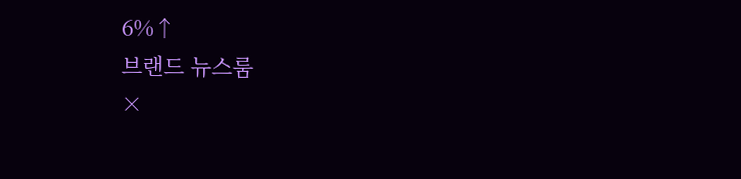6%↑
브랜드 뉴스룸
×